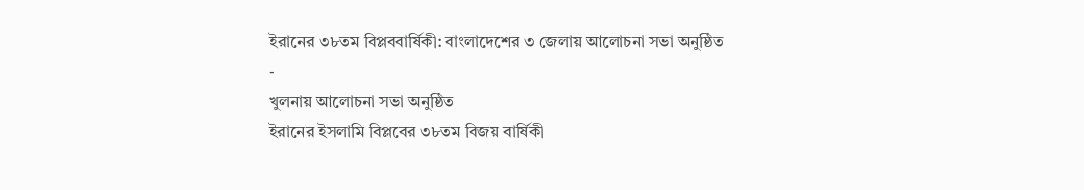ইরানের ৩৮তম বিপ্লববার্ষিকী: বাংলাদেশের ৩ জেলায় আলোচনা সভা অনুষ্ঠিত
-
খুলনায় আলোচনা সভা অনুষ্ঠিত
ইরানের ইসলামি বিপ্লবের ৩৮তম বিজয় বার্ষিকী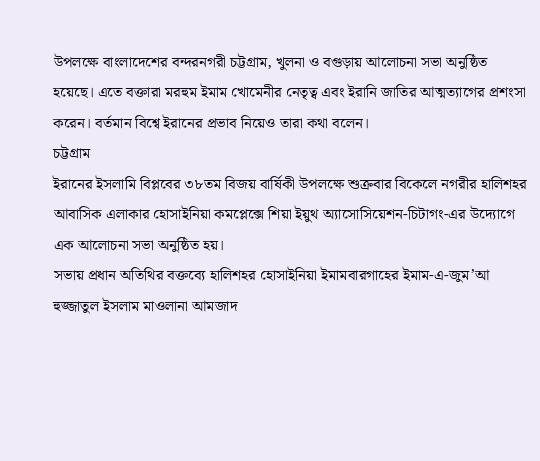উপলক্ষে বাংলাদেশের বন্দরনগরী চট্টগ্রাম, খুলনা ও বগুড়ায় আলোচনা সভা অনুষ্ঠিত হয়েছে। এতে বক্তারা মরহুম ইমাম খোমেনীর নেতৃত্ব এবং ইরানি জাতির আত্মত্যাগের প্রশংসা করেন। বর্তমান বিশ্বে ইরানের প্রভাব নিয়েও তারা কথা বলেন।
চট্টগ্রাম
ইরানের ইসলামি বিপ্লবের ৩৮তম বিজয় বার্ষিকী উপলক্ষে শুক্রবার বিকেলে নগরীর হালিশহর আবাসিক এলাকার হোসাইনিয়া কমপ্লেক্সে শিয়া ইয়ুথ অ্যাসোসিয়েশন-চিটাগং-এর উদ্যোগে এক আলোচনা সভা অনুষ্ঠিত হয়।
সভায় প্রধান অতিথির বক্তব্যে হালিশহর হোসাইনিয়া ইমামবারগাহের ইমাম-এ-জুম’আ হুজ্জাতুল ইসলাম মাওলানা আমজাদ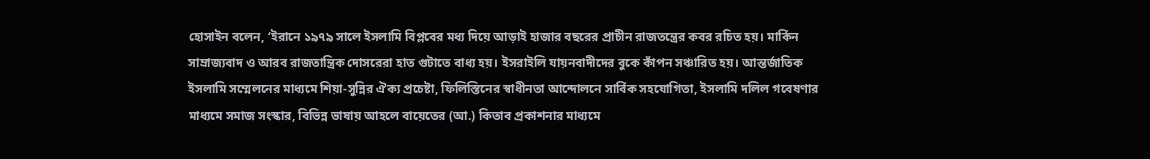হোসাইন বলেন, ‘ইরানে ১৯৭৯ সালে ইসলামি বিপ্লবের মধ্য দিয়ে আড়াই হাজার বছরের প্রাচীন রাজতন্ত্রের কবর রচিত হয়। মার্কিন সাম্রাজ্যবাদ ও আরব রাজতান্ত্রিক দোসরেরা হাত গুটাতে বাধ্য হয়। ইসরাইলি যায়নবাদীদের বুকে কাঁপন সঞ্চারিত হয়। আন্তর্জাতিক ইসলামি সম্মেলনের মাধ্যমে শিয়া-সুন্নির ঐক্য প্রচেষ্টা, ফিলিস্তিনের স্বাধীনতা আন্দোলনে সার্বিক সহযোগিতা, ইসলামি দলিল গবেষণার মাধ্যমে সমাজ সংস্কার, বিভিন্ন ভাষায় আহলে বায়েতের (আ.) কিতাব প্রকাশনার মাধ্যমে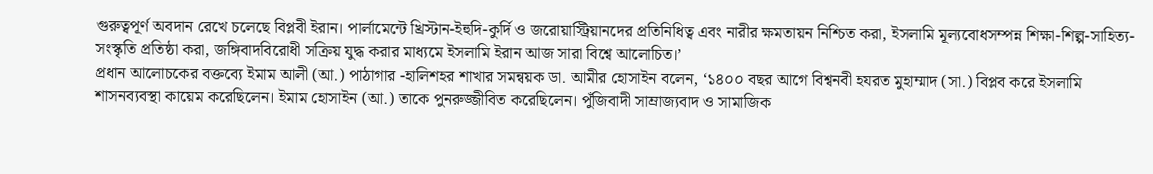গুরুত্বপূর্ণ অবদান রেখে চলেছে বিপ্লবী ইরান। পার্লামেন্টে খ্রিস্টান-ইহুদি-কুর্দি ও জরোয়াস্ট্রিয়ানদের প্রতিনিধিত্ব এবং নারীর ক্ষমতায়ন নিশ্চিত করা, ইসলামি মূল্যবোধসম্পন্ন শিক্ষা-শিল্প-সাহিত্য-সংস্কৃতি প্রতিষ্ঠা করা, জঙ্গিবাদবিরোধী সক্রিয় যুদ্ধ করার মাধ্যমে ইসলামি ইরান আজ সারা বিশ্বে আলোচিত।’
প্রধান আলোচকের বক্তব্যে ইমাম আলী (আ.) পাঠাগার -হালিশহর শাখার সমন্বয়ক ডা. আমীর হোসাইন বলেন, ‘১৪০০ বছর আগে বিশ্বনবী হযরত মুহাম্মাদ (সা.) বিপ্লব করে ইসলামি শাসনব্যবস্থা কায়েম করেছিলেন। ইমাম হোসাইন (আ.) তাকে পুনরুজ্জীবিত করেছিলেন। পুঁজিবাদী সাম্রাজ্যবাদ ও সামাজিক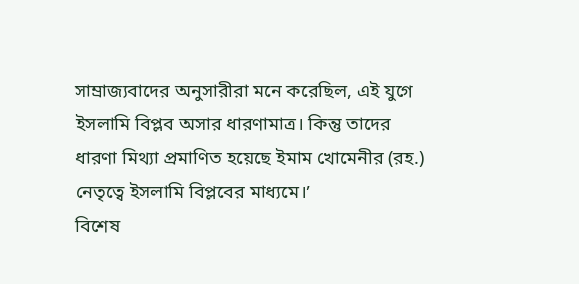সাম্রাজ্যবাদের অনুসারীরা মনে করেছিল, এই যুগে ইসলামি বিপ্লব অসার ধারণামাত্র। কিন্তু তাদের ধারণা মিথ্যা প্রমাণিত হয়েছে ইমাম খোমেনীর (রহ.) নেতৃত্বে ইসলামি বিপ্লবের মাধ্যমে।’
বিশেষ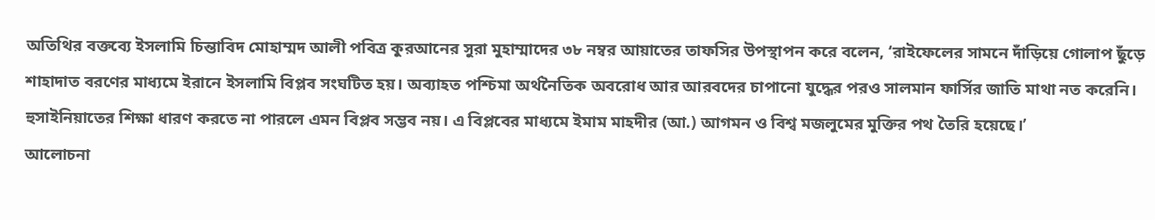অতিথির বক্তব্যে ইসলামি চিন্তাবিদ মোহাম্মদ আলী পবিত্র কুরআনের সুরা মুহাম্মাদের ৩৮ নম্বর আয়াতের তাফসির উপস্থাপন করে বলেন, ‘রাইফেলের সামনে দাঁড়িয়ে গোলাপ ছুঁড়ে শাহাদাত বরণের মাধ্যমে ইরানে ইসলামি বিপ্লব সংঘটিত হয়। অব্যাহত পশ্চিমা অর্থনৈতিক অবরোধ আর আরবদের চাপানো যুদ্ধের পরও সালমান ফার্সির জাতি মাথা নত করেনি। হুসাইনিয়াতের শিক্ষা ধারণ করতে না পারলে এমন বিপ্লব সম্ভব নয়। এ বিপ্লবের মাধ্যমে ইমাম মাহদীর (আ.) আগমন ও বিশ্ব মজলুমের মুক্তির পথ তৈরি হয়েছে।’
আলোচনা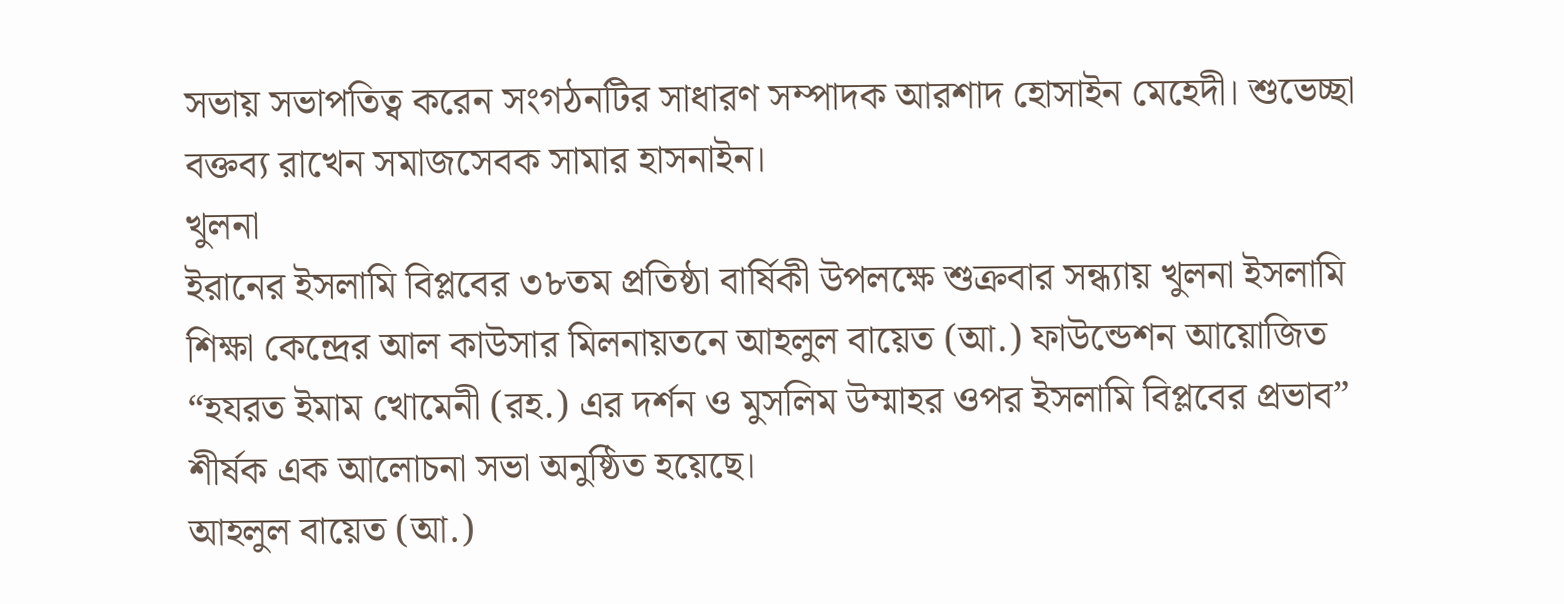সভায় সভাপতিত্ব করেন সংগঠনটির সাধারণ সম্পাদক আরশাদ হোসাইন মেহেদী। শুভেচ্ছা বক্তব্য রাখেন সমাজসেবক সামার হাসনাইন।
খুলনা
ইরানের ইসলামি বিপ্লবের ৩৮তম প্রতিষ্ঠা বার্ষিকী উপলক্ষে শুক্রবার সন্ধ্যায় খুলনা ইসলামি শিক্ষা কেন্দ্রের আল কাউসার মিলনায়তনে আহলুল বায়েত (আ.) ফাউন্ডেশন আয়োজিত “হযরত ইমাম খোমেনী (রহ.) এর দর্শন ও মুসলিম উম্মাহর ওপর ইসলামি বিপ্লবের প্রভাব” শীর্ষক এক আলোচনা সভা অনুষ্ঠিত হয়েছে।
আহলুল বায়েত (আ.)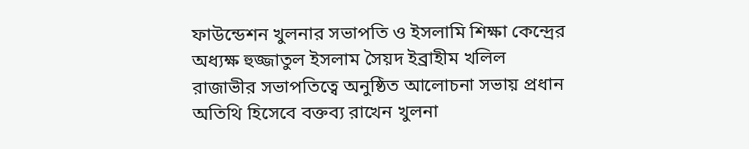ফাউন্ডেশন খুলনার সভাপতি ও ইসলামি শিক্ষা কেন্দ্রের অধ্যক্ষ হুজ্জাতুল ইসলাম সৈয়দ ইব্রাহীম খলিল রাজাভীর সভাপতিত্বে অনুষ্ঠিত আলোচনা সভায় প্রধান অতিথি হিসেবে বক্তব্য রাখেন খুলনা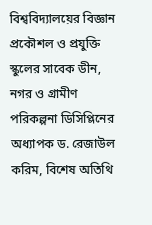বিশ্ববিদ্যালয়ের বিজ্ঞান প্রকৌশল ও প্রযুক্তি স্কুলের সাবেক ডীন, নগর ও গ্রামীণ পরিকল্পনা ডিসিপ্লিনের অধ্যাপক ড. রেজাউল করিম, বিশেষ অতিথি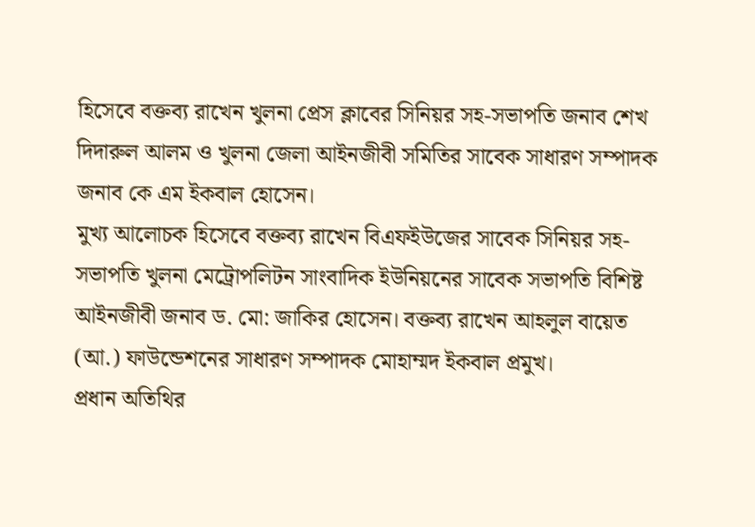হিসেবে বক্তব্য রাখেন খুলনা প্রেস ক্লাবের সিনিয়র সহ-সভাপতি জনাব শেখ দিদারুল আলম ও খুলনা জেলা আইনজীবী সমিতির সাবেক সাধারণ সম্পাদক জনাব কে এম ইকবাল হোসেন।
মুখ্য আলোচক হিসেবে বক্তব্য রাখেন বিএফইউজের সাবেক সিনিয়র সহ-সভাপতি খুলনা মেট্রোপলিটন সাংবাদিক ইউনিয়নের সাবেক সভাপতি বিশিষ্ট আইনজীবী জনাব ড. মো: জাকির হোসেন। বক্তব্য রাখেন আহলুল বায়েত (আ.) ফাউন্ডেশনের সাধারণ সম্পাদক মোহাম্মদ ইকবাল প্রমুখ।
প্রধান অতিথির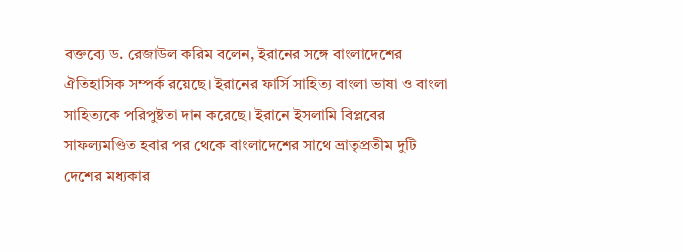বক্তব্যে ড. রেজাউল করিম বলেন, ইরানের সঙ্গে বাংলাদেশের ঐতিহাসিক সম্পর্ক রয়েছে। ইরানের ফার্সি সাহিত্য বাংলা ভাষা ও বাংলা সাহিত্যকে পরিপুষ্টতা দান করেছে। ইরানে ইসলামি বিপ্লবের সাফল্যমণ্ডিত হবার পর থেকে বাংলাদেশের সাথে ভ্রাতৃপ্রতীম দুটি দেশের মধ্যকার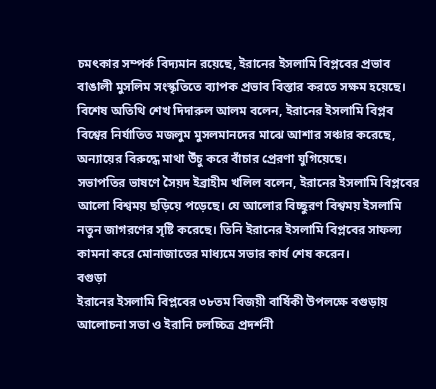চমৎকার সম্পর্ক বিদ্যমান রয়েছে, ইরানের ইসলামি বিপ্লবের প্রভাব বাঙালী মুসলিম সংস্কৃতিতে ব্যাপক প্রভাব বিস্তার করতে সক্ষম হয়েছে।
বিশেষ অতিথি শেখ দিদারুল আলম বলেন, ইরানের ইসলামি বিপ্লব বিশ্বের নির্যাতিত মজলুম মুসলমানদের মাঝে আশার সঞ্চার করেছে, অন্যায়ের বিরুদ্ধে মাথা উঁচু করে বাঁচার প্রেরণা যুগিয়েছে।
সভাপতির ভাষণে সৈয়দ ইব্রাহীম খলিল বলেন, ইরানের ইসলামি বিপ্লবের আলো বিশ্বময় ছড়িয়ে পড়েছে। যে আলোর বিচ্ছুরণ বিশ্বময় ইসলামি নতুন জাগরণের সৃষ্টি করেছে। তিনি ইরানের ইসলামি বিপ্লবের সাফল্য কামনা করে মোনাজাতের মাধ্যমে সভার কার্য শেষ করেন।
বগুড়া
ইরানের ইসলামি বিপ্লবের ৩৮তম বিজয়ী বার্ষিকী উপলক্ষে বগুড়ায় আলোচনা সভা ও ইরানি চলচ্চিত্র প্রদর্শনী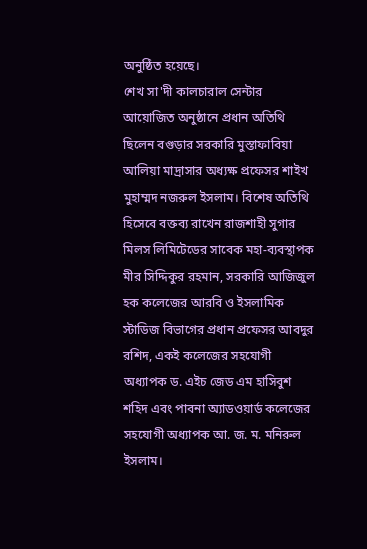অনুষ্ঠিত হয়েছে।
শেখ সা'দী কালচারাল সেন্টার আয়োজিত অনুষ্ঠানে প্রধান অতিথি ছিলেন বগুড়ার সরকারি মুস্তাফাবিয়া আলিয়া মাদ্রাসার অধ্যক্ষ প্রফেসর শাইখ মুহাম্মদ নজরুল ইসলাম। বিশেষ অতিথি হিসেবে বক্তব্য রাখেন রাজশাহী সুগার মিলস লিমিটেডের সাবেক মহা-ব্যবস্থাপক মীর সিদ্দিকুর রহমান, সরকারি আজিজুল হক কলেজের আরবি ও ইসলামিক স্টাডিজ বিভাগের প্রধান প্রফেসর আবদুর রশিদ, একই কলেজের সহযোগী অধ্যাপক ড. এইচ জেড এম হাসিবুশ শহিদ এবং পাবনা অ্যাডওয়ার্ড কলেজের সহযোগী অধ্যাপক আ. জ. ম. মনিরুল ইসলাম।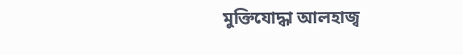মুক্তিযোদ্ধা আলহাজ্ব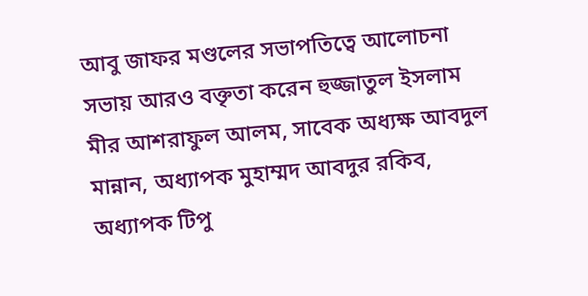আবু জাফর মণ্ডলের সভাপতিত্বে আলোচনা সভায় আরও বক্তৃতা করেন হুজ্জাতুল ইসলাম মীর আশরাফুল আলম, সাবেক অধ্যক্ষ আবদুল মান্নান, অধ্যাপক মুহাম্মদ আবদুর রকিব, অধ্যাপক টিপু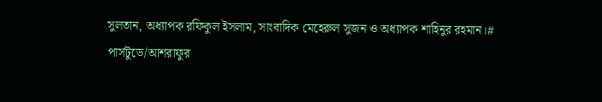সুলতান, অধ্যাপক রফিকুল ইসলাম, সাংবাদিক মেহেরুল সুজন ও অধ্যাপক শাহিনুর রহমান।#
পার্সটুডে/আশরাফুর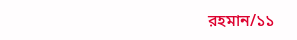রহমান/১১